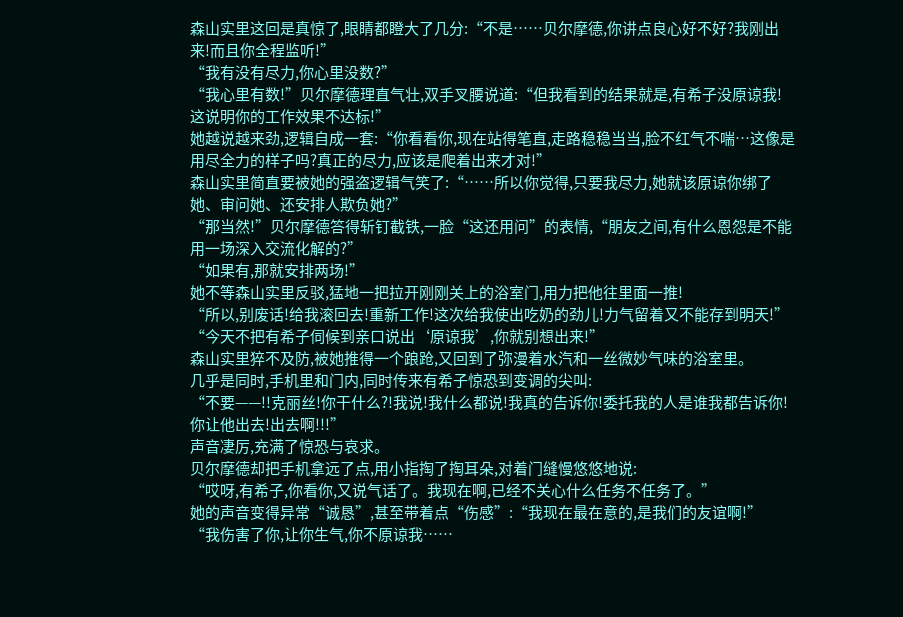森山实里这回是真惊了,眼睛都瞪大了几分:“不是……贝尔摩德,你讲点良心好不好?我刚出来!而且你全程监听!”
“我有没有尽力,你心里没数?”
“我心里有数!”贝尔摩德理直气壮,双手叉腰说道:“但我看到的结果就是,有希子没原谅我!这说明你的工作效果不达标!”
她越说越来劲,逻辑自成一套:“你看看你,现在站得笔直,走路稳稳当当,脸不红气不喘…这像是用尽全力的样子吗?真正的尽力,应该是爬着出来才对!”
森山实里简直要被她的强盗逻辑气笑了:“……所以你觉得,只要我尽力,她就该原谅你绑了她、审问她、还安排人欺负她?”
“那当然!”贝尔摩德答得斩钉截铁,一脸“这还用问”的表情,“朋友之间,有什么恩怨是不能用一场深入交流化解的?”
“如果有,那就安排两场!”
她不等森山实里反驳,猛地一把拉开刚刚关上的浴室门,用力把他往里面一推!
“所以,别废话!给我滚回去!重新工作!这次给我使出吃奶的劲儿!力气留着又不能存到明天!”
“今天不把有希子伺候到亲口说出‘原谅我’,你就别想出来!”
森山实里猝不及防,被她推得一个踉跄,又回到了弥漫着水汽和一丝微妙气味的浴室里。
几乎是同时,手机里和门内,同时传来有希子惊恐到变调的尖叫:
“不要——!!克丽丝!你干什么?!我说!我什么都说!我真的告诉你!委托我的人是谁我都告诉你!你让他出去!出去啊!!!”
声音凄厉,充满了惊恐与哀求。
贝尔摩德却把手机拿远了点,用小指掏了掏耳朵,对着门缝慢悠悠地说:
“哎呀,有希子,你看你,又说气话了。我现在啊,已经不关心什么任务不任务了。”
她的声音变得异常“诚恳”,甚至带着点“伤感”:“我现在最在意的,是我们的友谊啊!”
“我伤害了你,让你生气,你不原谅我……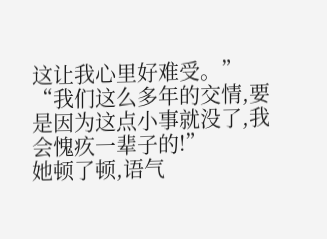这让我心里好难受。”
“我们这么多年的交情,要是因为这点小事就没了,我会愧疚一辈子的!”
她顿了顿,语气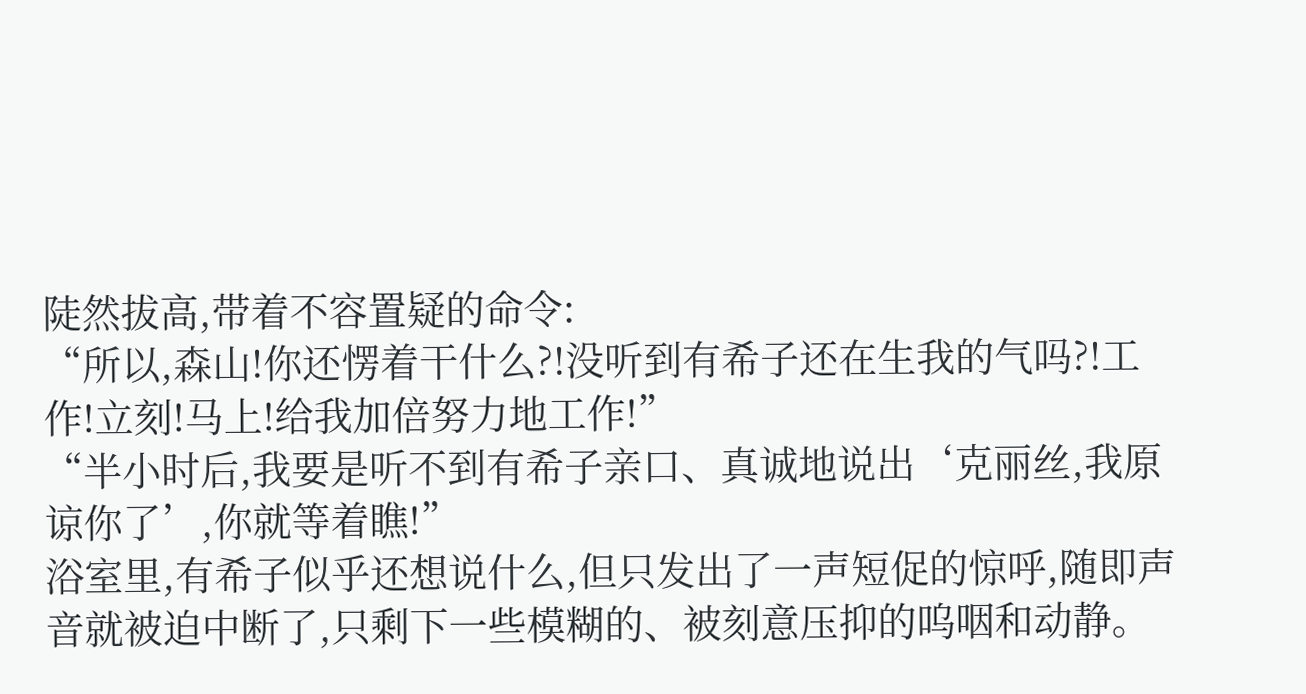陡然拔高,带着不容置疑的命令:
“所以,森山!你还愣着干什么?!没听到有希子还在生我的气吗?!工作!立刻!马上!给我加倍努力地工作!”
“半小时后,我要是听不到有希子亲口、真诚地说出‘克丽丝,我原谅你了’,你就等着瞧!”
浴室里,有希子似乎还想说什么,但只发出了一声短促的惊呼,随即声音就被迫中断了,只剩下一些模糊的、被刻意压抑的呜咽和动静。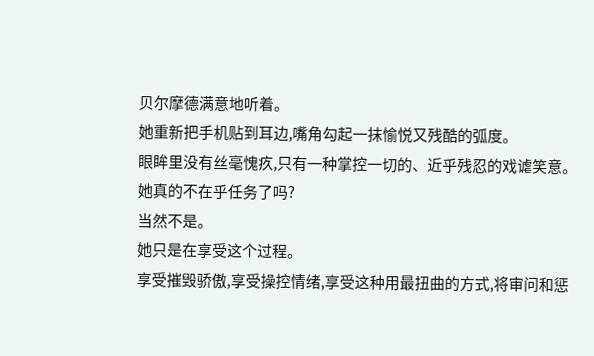贝尔摩德满意地听着。
她重新把手机贴到耳边,嘴角勾起一抹愉悦又残酷的弧度。
眼眸里没有丝毫愧疚,只有一种掌控一切的、近乎残忍的戏谑笑意。
她真的不在乎任务了吗?
当然不是。
她只是在享受这个过程。
享受摧毁骄傲,享受操控情绪,享受这种用最扭曲的方式,将审问和惩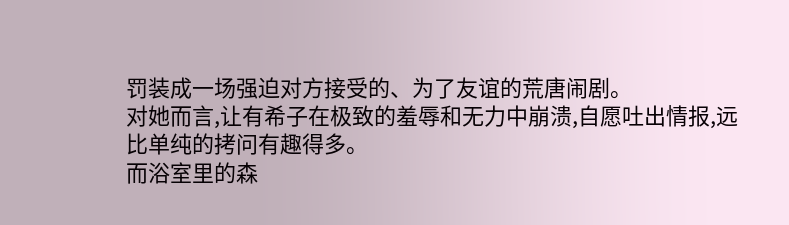罚装成一场强迫对方接受的、为了友谊的荒唐闹剧。
对她而言,让有希子在极致的羞辱和无力中崩溃,自愿吐出情报,远比单纯的拷问有趣得多。
而浴室里的森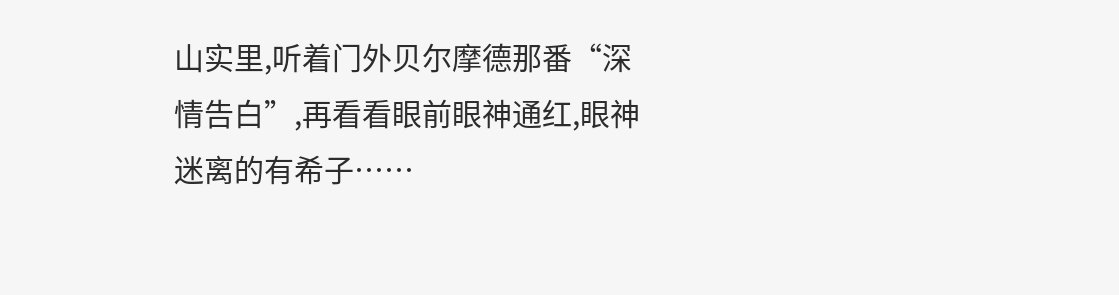山实里,听着门外贝尔摩德那番“深情告白”,再看看眼前眼神通红,眼神迷离的有希子……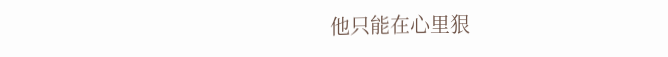他只能在心里狠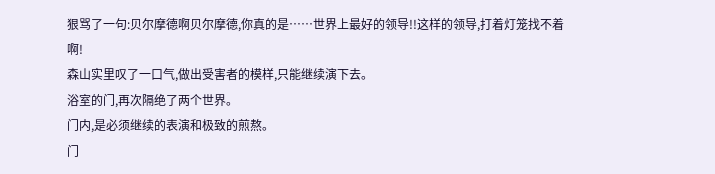狠骂了一句:贝尔摩德啊贝尔摩德,你真的是……世界上最好的领导!!这样的领导,打着灯笼找不着啊!
森山实里叹了一口气,做出受害者的模样,只能继续演下去。
浴室的门,再次隔绝了两个世界。
门内,是必须继续的表演和极致的煎熬。
门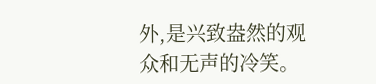外,是兴致盎然的观众和无声的冷笑。